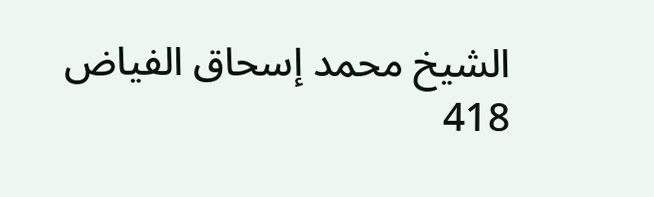الشيخ محمد إسحاق الفياض
418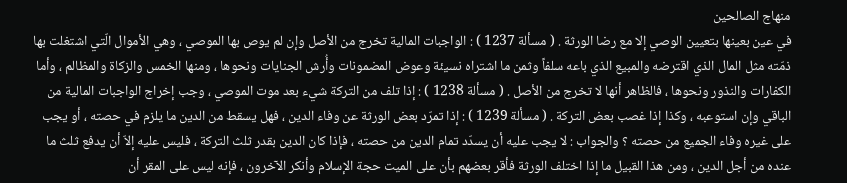منهاج الصالحين
في عين بعينها بتعيين الوصي إلا مع رضا الورثة . ( مسألة 1237 ) : الواجبات المالية تخرج من الأصل وإن لم يوص بها الموصي ، وهي الأموال الّتي اشتغلت بها ذمّته مثل المال الذي اقترضه والمبيع الذي باعه سلفاً وثمن ما اشتراه نسيئة وعوض المضمونات وأُرش الجنايات ونحوها ، ومنها الخمس والزكاة والمظالم ، وأما الكفارات والنذور ونحوها ، فالظاهر أنها لا تخرج من الأصل . ( مسألة 1238 ) : إذا تلف من التركة شيء بعد موت الموصي ، وجب إخراج الواجبات المالية من الباقي وإن استوعبه ، وكذا إذا غصب بعض التركة . ( مسألة 1239 ) : إذا تمرّد بعض الورثة عن وفاء الدين ، فهل يسقط من الدين ما يلزم في حصته ، أو يجب على غيره وفاء الجميع من حصته ؟ والجواب : لا يجب عليه أن يسدّد تمام الدين من حصته ، فإذا كان الدين بقدر ثلث التركة ، فليس عليه إلاّ أن يدفع ثلث ما عنده من أجل الدين ، ومن هذا القبيل ما إذا اختلف الورثة فأقر بعضهم بأن على الميت حجة الإسلام وأنكر الآخرون ، فإنه ليس على المقر أن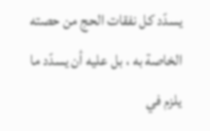يسدّد كل نفقات الحج من حصته الخاصة به ، بل عليه أن يسدّد ما يلزم في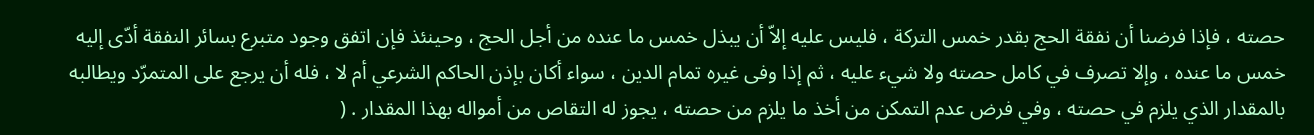حصته ، فإذا فرضنا أن نفقة الحج بقدر خمس التركة ، فليس عليه إلاّ أن يبذل خمس ما عنده من أجل الحج ، وحينئذ فإن اتفق وجود متبرع بسائر النفقة أدّى إليه خمس ما عنده ، وإلا تصرف في كامل حصته ولا شيء عليه ، ثم إذا وفى غيره تمام الدين ، سواء أكان بإذن الحاكم الشرعي أم لا ، فله أن يرجع على المتمرّد ويطالبه بالمقدار الذي يلزم في حصته ، وفي فرض عدم التمكن من أخذ ما يلزم من حصته ، يجوز له التقاص من أمواله بهذا المقدار . (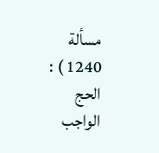مسألة 1240 ) : الحج الواجب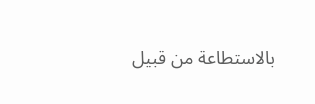بالاستطاعة من قبيل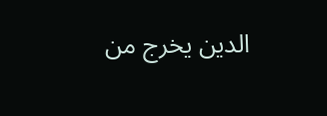الدين يخرج من